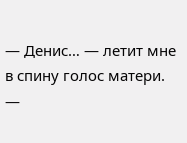— Денис… — летит мне в спину голос матери. —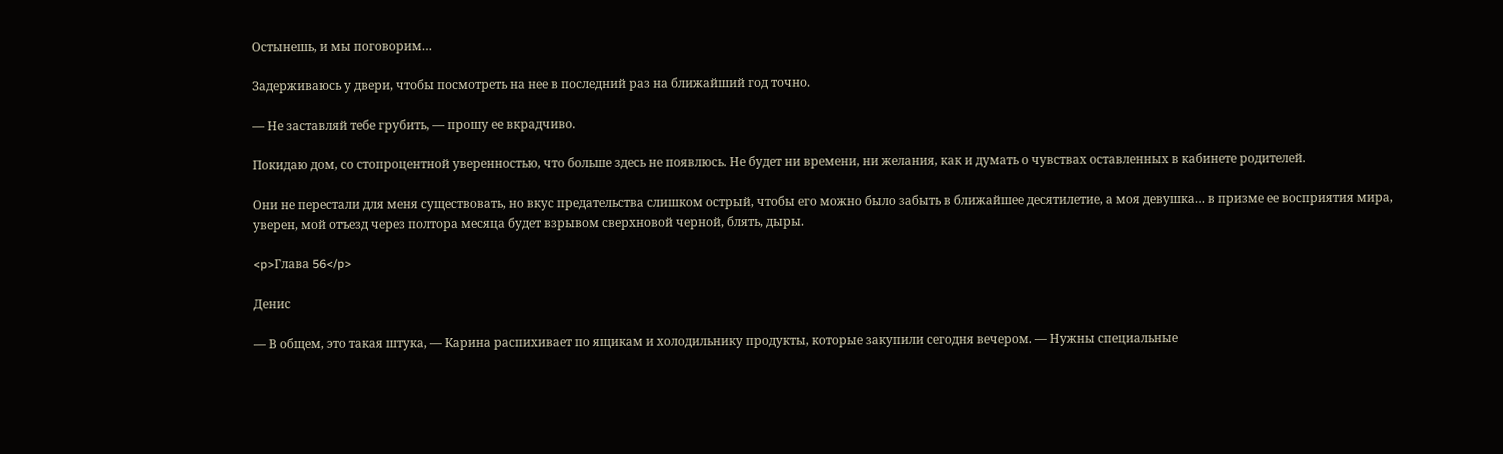Остынешь, и мы поговорим…

Задерживаюсь у двери, чтобы посмотреть на нее в последний раз на ближайший год точно.

— Не заставляй тебе грубить, — прошу ее вкрадчиво.

Покидаю дом, со стопроцентной уверенностью, что больше здесь не появлюсь. Не будет ни времени, ни желания, как и думать о чувствах оставленных в кабинете родителей.

Они не перестали для меня существовать, но вкус предательства слишком острый, чтобы его можно было забыть в ближайшее десятилетие, а моя девушка… в призме ее восприятия мира, уверен, мой отъезд через полтора месяца будет взрывом сверхновой черной, блять, дыры.

<p>Глава 56</p>

Денис

— В общем, это такая штука, — Карина распихивает по ящикам и холодильнику продукты, которые закупили сегодня вечером. — Нужны специальные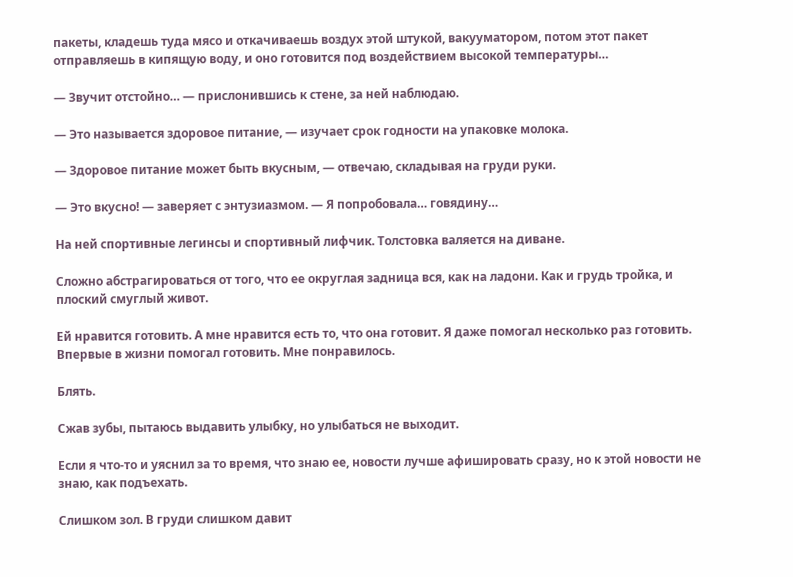пакеты, кладешь туда мясо и откачиваешь воздух этой штукой, вакууматором, потом этот пакет отправляешь в кипящую воду, и оно готовится под воздействием высокой температуры…

— Звучит отстойно… — прислонившись к стене, за ней наблюдаю.

— Это называется здоровое питание, — изучает срок годности на упаковке молока.

— Здоровое питание может быть вкусным, — отвечаю, складывая на груди руки.

— Это вкусно! — заверяет с энтузиазмом. — Я попробовала… говядину…

На ней спортивные легинсы и спортивный лифчик. Толстовка валяется на диване.

Сложно абстрагироваться от того, что ее округлая задница вся, как на ладони. Как и грудь тройка, и плоский смуглый живот.

Ей нравится готовить. А мне нравится есть то, что она готовит. Я даже помогал несколько раз готовить. Впервые в жизни помогал готовить. Мне понравилось.

Блять.

Сжав зубы, пытаюсь выдавить улыбку, но улыбаться не выходит.

Если я что-то и уяснил за то время, что знаю ее, новости лучше афишировать сразу, но к этой новости не знаю, как подъехать.

Слишком зол. В груди слишком давит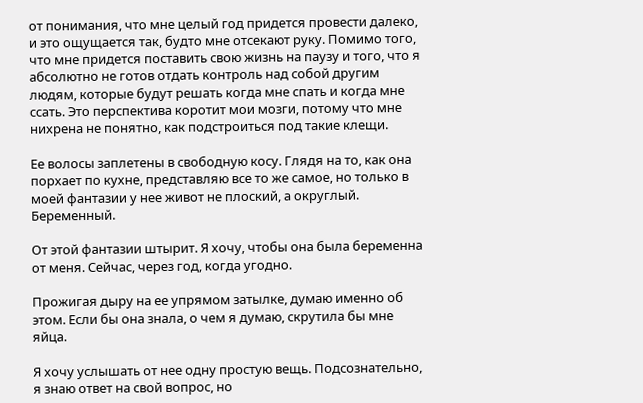от понимания, что мне целый год придется провести далеко, и это ощущается так, будто мне отсекают руку. Помимо того, что мне придется поставить свою жизнь на паузу и того, что я абсолютно не готов отдать контроль над собой другим людям, которые будут решать когда мне спать и когда мне ссать. Это перспектива коротит мои мозги, потому что мне нихрена не понятно, как подстроиться под такие клещи.

Ее волосы заплетены в свободную косу. Глядя на то, как она порхает по кухне, представляю все то же самое, но только в моей фантазии у нее живот не плоский, а округлый. Беременный.

От этой фантазии штырит. Я хочу, чтобы она была беременна от меня. Сейчас, через год, когда угодно.

Прожигая дыру на ее упрямом затылке, думаю именно об этом. Если бы она знала, о чем я думаю, скрутила бы мне яйца.

Я хочу услышать от нее одну простую вещь. Подсознательно, я знаю ответ на свой вопрос, но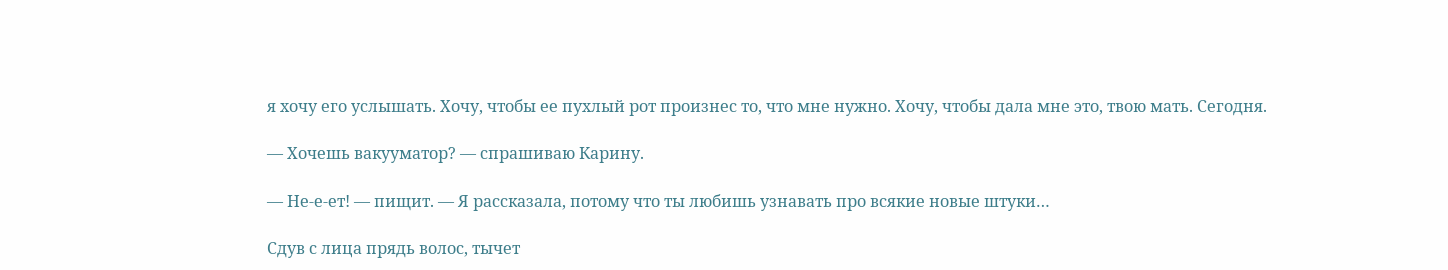я хочу его услышать. Хочу, чтобы ее пухлый рот произнес то, что мне нужно. Хочу, чтобы дала мне это, твою мать. Сегодня.

— Хочешь вакууматор? — спрашиваю Карину.

— Не-е-ет! — пищит. — Я рассказала, потому что ты любишь узнавать про всякие новые штуки…

Сдув с лица прядь волос, тычет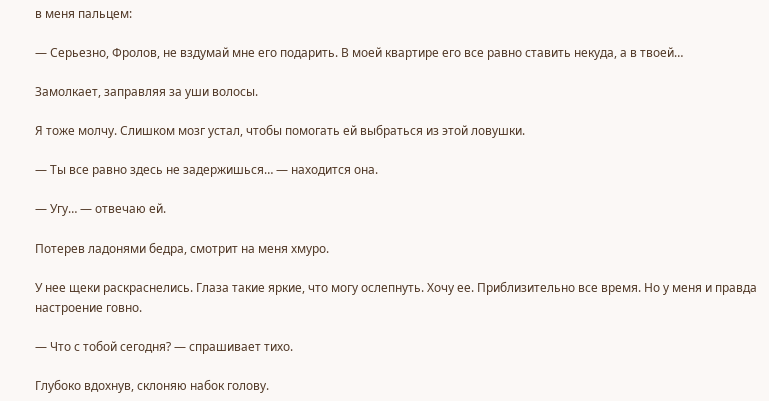в меня пальцем:

— Серьезно, Фролов, не вздумай мне его подарить. В моей квартире его все равно ставить некуда, а в твоей…

Замолкает, заправляя за уши волосы.

Я тоже молчу. Слишком мозг устал, чтобы помогать ей выбраться из этой ловушки.

— Ты все равно здесь не задержишься… — находится она.

— Угу… — отвечаю ей.

Потерев ладонями бедра, смотрит на меня хмуро.

У нее щеки раскраснелись. Глаза такие яркие, что могу ослепнуть. Хочу ее. Приблизительно все время. Но у меня и правда настроение говно.

— Что с тобой сегодня? — спрашивает тихо.

Глубоко вдохнув, склоняю набок голову.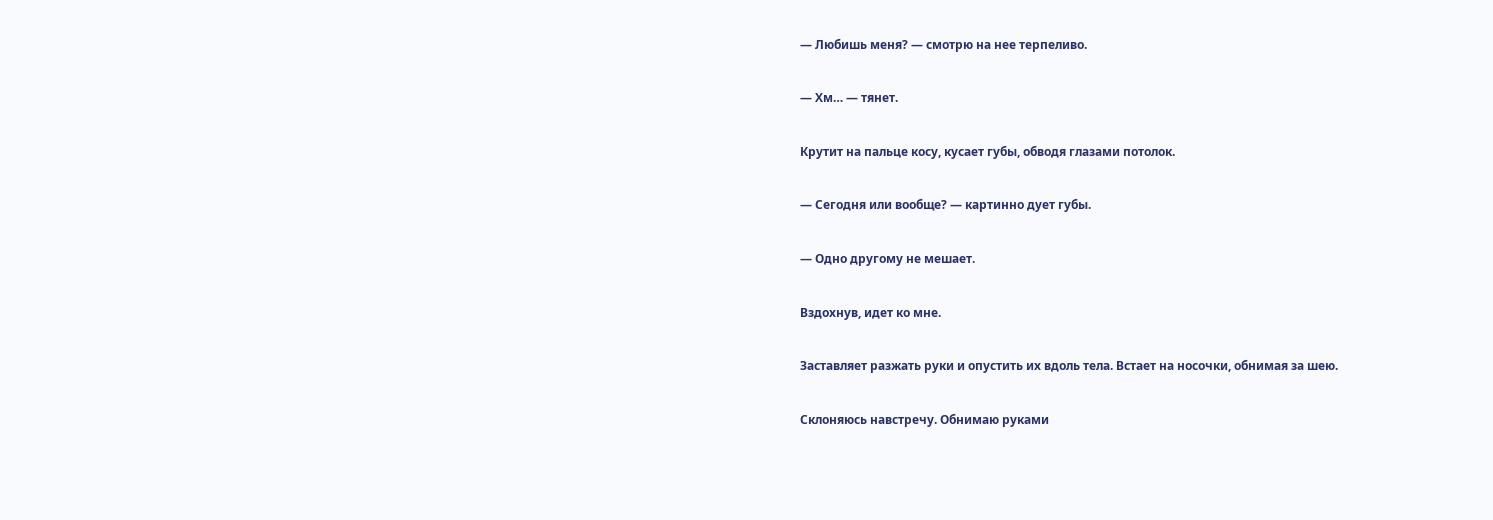— Любишь меня? — смотрю на нее терпеливо.

— Хм… — тянет.

Крутит на пальце косу, кусает губы, обводя глазами потолок.

— Сегодня или вообще? — картинно дует губы.

— Одно другому не мешает.

Вздохнув, идет ко мне.

Заставляет разжать руки и опустить их вдоль тела. Встает на носочки, обнимая за шею.

Склоняюсь навстречу. Обнимаю руками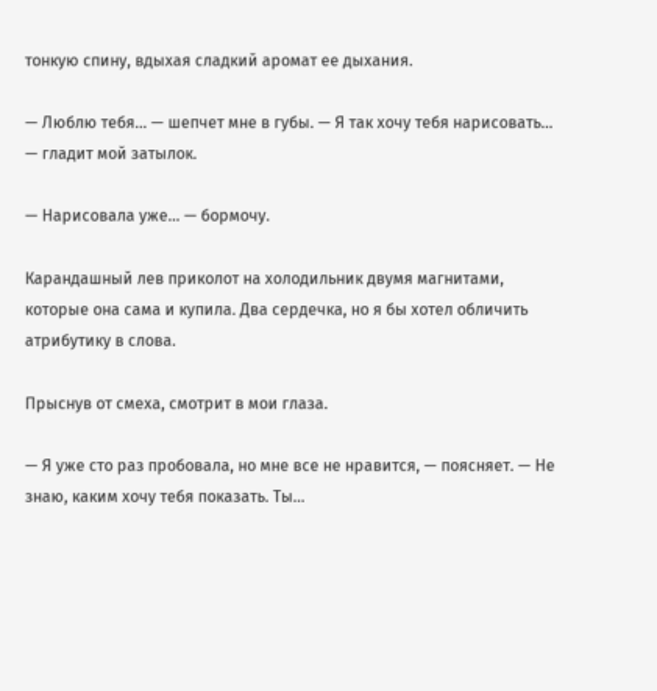тонкую спину, вдыхая сладкий аромат ее дыхания.

— Люблю тебя… — шепчет мне в губы. — Я так хочу тебя нарисовать… — гладит мой затылок.

— Нарисовала уже… — бормочу.

Карандашный лев приколот на холодильник двумя магнитами, которые она сама и купила. Два сердечка, но я бы хотел обличить атрибутику в слова.

Прыснув от смеха, смотрит в мои глаза.

— Я уже сто раз пробовала, но мне все не нравится, — поясняет. — Не знаю, каким хочу тебя показать. Ты…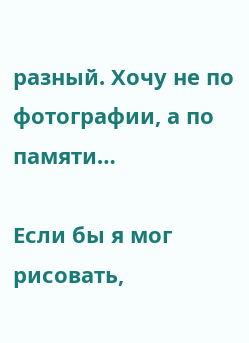разный. Хочу не по фотографии, а по памяти…

Если бы я мог рисовать,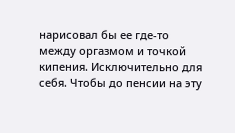нарисовал бы ее где-то между оргазмом и точкой кипения. Исключительно для себя. Чтобы до пенсии на эту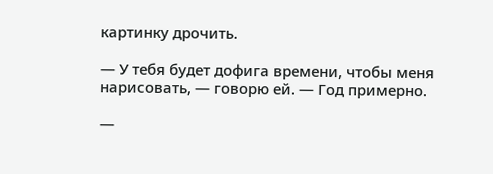картинку дрочить.

— У тебя будет дофига времени, чтобы меня нарисовать, — говорю ей. — Год примерно.

—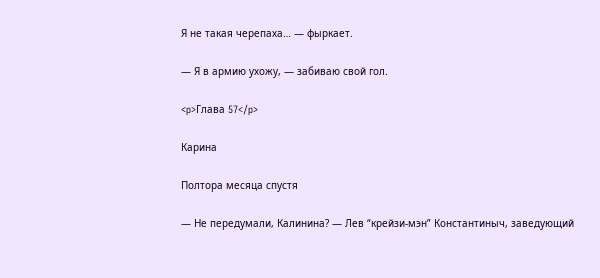Я не такая черепаха… — фыркает.

— Я в армию ухожу, — забиваю свой гол.

<p>Глава 57</p>

Карина

Полтора месяца спустя

— Не передумали, Калинина? — Лев “крейзи-мэн” Константиныч, заведующий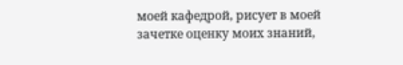моей кафедрой, рисует в моей зачетке оценку моих знаний,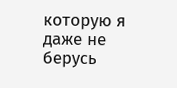которую я даже не берусь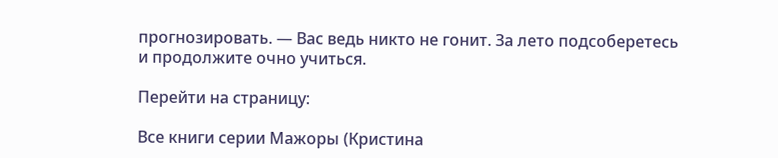прогнозировать. — Вас ведь никто не гонит. За лето подсоберетесь и продолжите очно учиться.

Перейти на страницу:

Все книги серии Мажоры (Кристина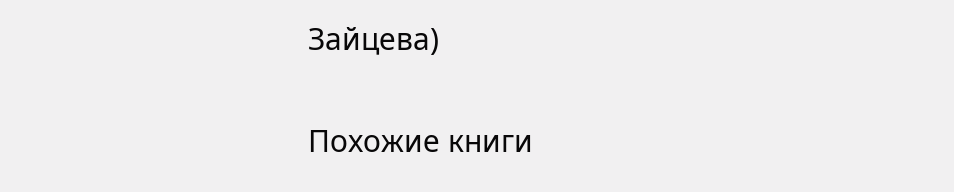Зайцева)

Похожие книги